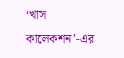‘খাস কালেকশন’-এর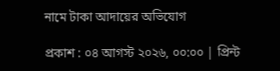নামে টাকা আদায়ের অভিযোগ

প্রকাশ : ০৪ আগস্ট ২০২৬, ০০:০০ | প্রিন্ট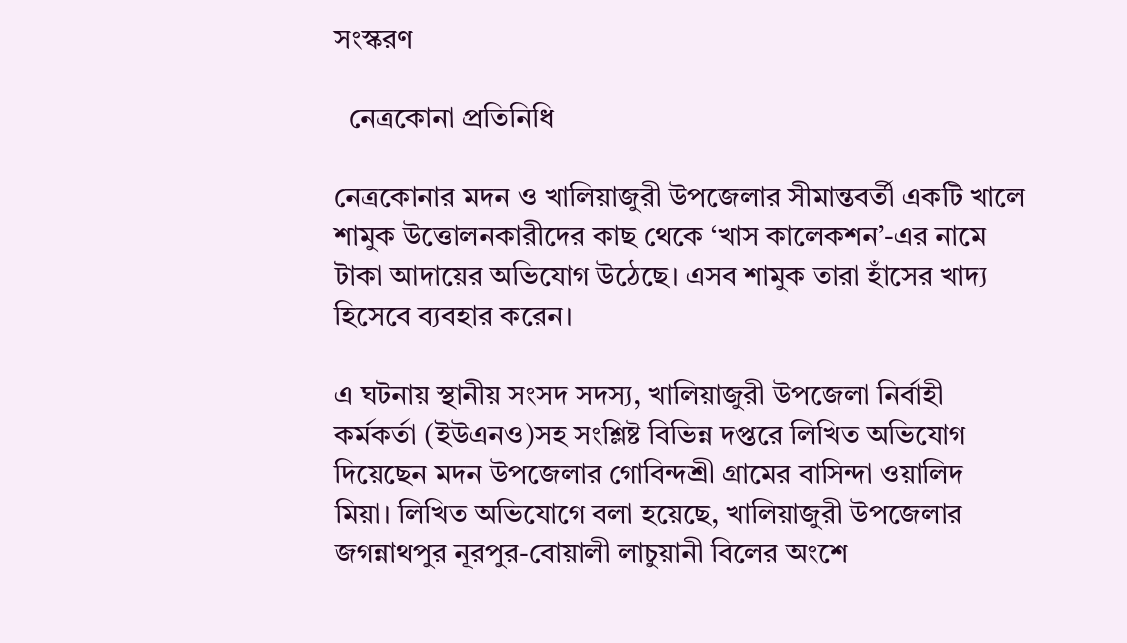সংস্করণ

  নেত্রকোনা প্রতিনিধি

নেত্রকোনার মদন ও খালিয়াজুরী উপজেলার সীমান্তবর্তী একটি খালে শামুক উত্তোলনকারীদের কাছ থেকে ‘খাস কালেকশন’-এর নামে টাকা আদায়ের অভিযোগ উঠেছে। এসব শামুক তারা হাঁসের খাদ্য হিসেবে ব্যবহার করেন।

এ ঘটনায় স্থানীয় সংসদ সদস্য, খালিয়াজুরী উপজেলা নির্বাহী কর্মকর্তা (ইউএনও)সহ সংশ্লিষ্ট বিভিন্ন দপ্তরে লিখিত অভিযোগ দিয়েছেন মদন উপজেলার গোবিন্দশ্রী গ্রামের বাসিন্দা ওয়ালিদ মিয়া। লিখিত অভিযোগে বলা হয়েছে, খালিয়াজুরী উপজেলার জগন্নাথপুর নূরপুর-বোয়ালী লাচুয়ানী বিলের অংশে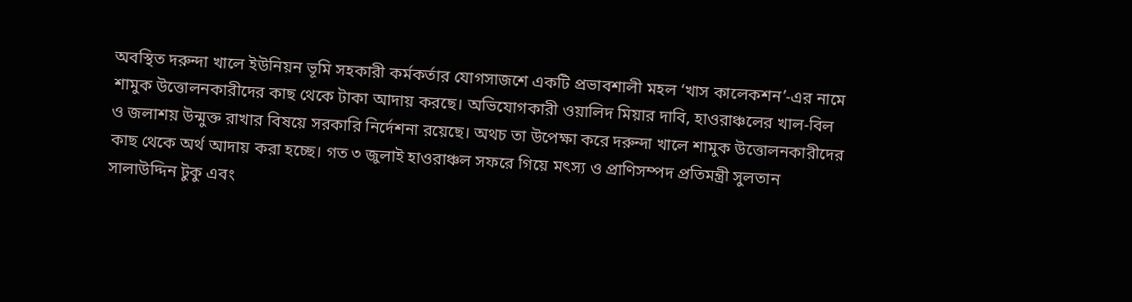অবস্থিত দরুন্দা খালে ইউনিয়ন ভূমি সহকারী কর্মকর্তার যোগসাজশে একটি প্রভাবশালী মহল ‘খাস কালেকশন’-এর নামে শামুক উত্তোলনকারীদের কাছ থেকে টাকা আদায় করছে। অভিযোগকারী ওয়ালিদ মিয়ার দাবি, হাওরাঞ্চলের খাল-বিল ও জলাশয় উন্মুক্ত রাখার বিষয়ে সরকারি নির্দেশনা রয়েছে। অথচ তা উপেক্ষা করে দরুন্দা খালে শামুক উত্তোলনকারীদের কাছ থেকে অর্থ আদায় করা হচ্ছে। গত ৩ জুলাই হাওরাঞ্চল সফরে গিয়ে মৎস্য ও প্রাণিসম্পদ প্রতিমন্ত্রী সুলতান সালাউদ্দিন টুকু এবং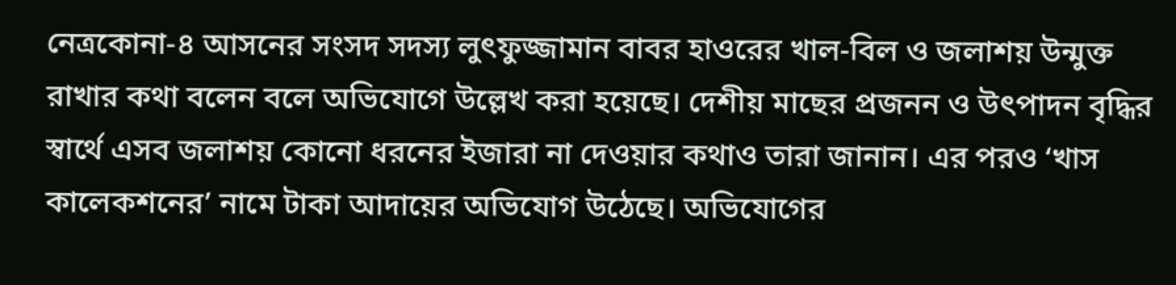নেত্রকোনা-৪ আসনের সংসদ সদস্য লুৎফুজ্জামান বাবর হাওরের খাল-বিল ও জলাশয় উন্মুক্ত রাখার কথা বলেন বলে অভিযোগে উল্লেখ করা হয়েছে। দেশীয় মাছের প্রজনন ও উৎপাদন বৃদ্ধির স্বার্থে এসব জলাশয় কোনো ধরনের ইজারা না দেওয়ার কথাও তারা জানান। এর পরও ‘খাস কালেকশনের’ নামে টাকা আদায়ের অভিযোগ উঠেছে। অভিযোগের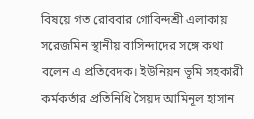বিষয়ে গত রোববার গোবিন্দশ্রী এলাকায় সরেজমিন স্থানীয় বাসিন্দাদের সঙ্গে কথা বলেন এ প্রতিবেদক। ইউনিয়ন ভূমি সহকারী কর্মকর্তার প্রতিনিধি সৈয়দ আমিনূল হাসান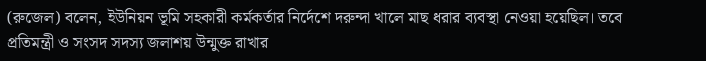(রুজেল) বলেন, ইউনিয়ন ভূমি সহকারী কর্মকর্তার নির্দেশে দরুন্দা খালে মাছ ধরার ব্যবস্থা নেওয়া হয়েছিল। তবে প্রতিমন্ত্রী ও সংসদ সদস্য জলাশয় উন্মুক্ত রাখার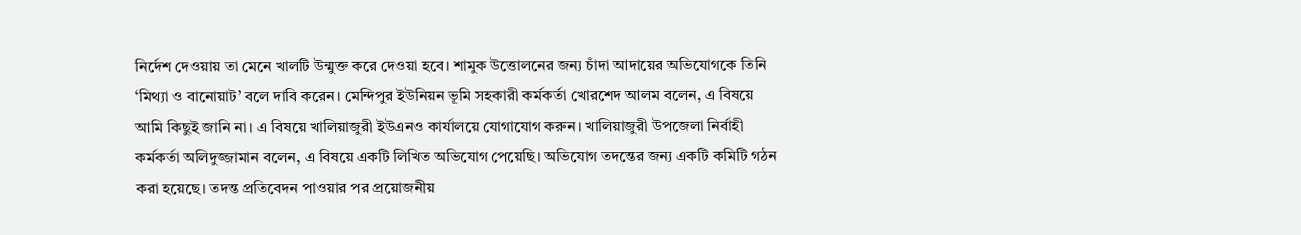নির্দেশ দেওয়ায় তা মেনে খালটি উন্মুক্ত করে দেওয়া হবে। শামুক উত্তোলনের জন্য চাঁদা আদায়ের অভিযোগকে তিনি ‘মিথ্যা ও বানোয়াট’ বলে দাবি করেন। মেন্দিপুর ইউনিয়ন ভূমি সহকারী কর্মকর্তা খোরশেদ আলম বলেন, এ বিষয়ে আমি কিছুই জানি না। এ বিষয়ে খালিয়াজুরী ইউএনও কার্যালয়ে যোগাযোগ করুন। খালিয়াজুরী উপজেলা নির্বাহী কর্মকর্তা অলিদুজ্জামান বলেন, এ বিষয়ে একটি লিখিত অভিযোগ পেয়েছি। অভিযোগ তদন্তের জন্য একটি কমিটি গঠন করা হয়েছে। তদন্ত প্রতিবেদন পাওয়ার পর প্রয়োজনীয়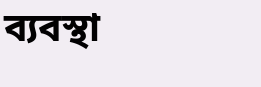ব্যবস্থা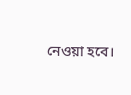নেওয়া হবে।